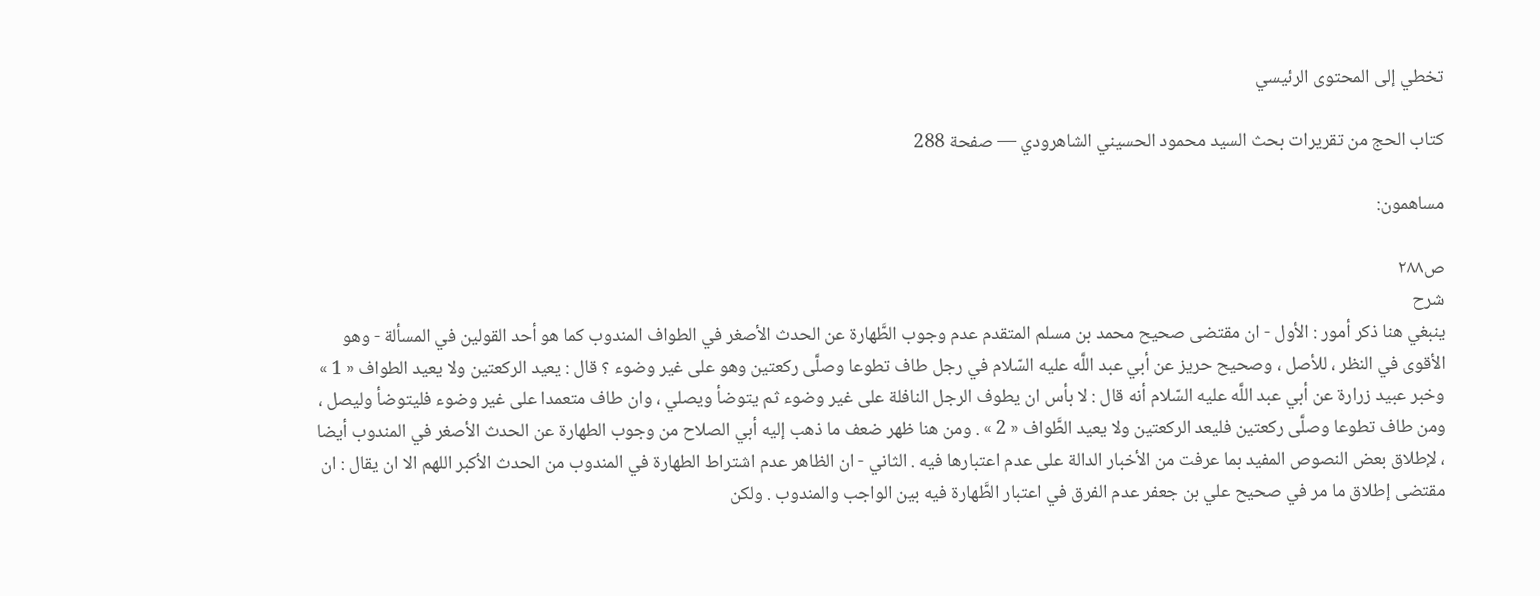تخطي إلى المحتوى الرئيسي

كتاب الحج من تقريرات بحث السيد محمود الحسيني الشاهرودي — صفحة 288

مساهمون:

ص٢٨٨
شرح
ينبغي هنا ذكر أمور : الأول - ان مقتضى صحيح محمد بن مسلم المتقدم عدم وجوب الطَّهارة عن الحدث الأصغر في الطواف المندوب كما هو أحد القولين في المسألة - وهو الأقوى في النظر ، للأصل ، وصحيح حريز عن أبي عبد اللَّه عليه السّلام في رجل طاف تطوعا وصلَّى ركعتين وهو على غير وضوء ؟ قال : يعيد الركعتين ولا يعيد الطواف « 1 » وخبر عبيد زرارة عن أبي عبد اللَّه عليه السّلام أنه قال : لا بأس ان يطوف الرجل النافلة على غير وضوء ثم يتوضأ ويصلي ، وان طاف متعمدا على غير وضوء فليتوضأ وليصل ، ومن طاف تطوعا وصلَّى ركعتين فليعد الركعتين ولا يعيد الطَّواف « 2 » . ومن هنا ظهر ضعف ما ذهب إليه أبي الصلاح من وجوب الطهارة عن الحدث الأصغر في المندوب أيضا ، لإطلاق بعض النصوص المفيد بما عرفت من الأخبار الدالة على عدم اعتبارها فيه . الثاني - ان الظاهر عدم اشتراط الطهارة في المندوب من الحدث الأكبر اللهم الا ان يقال : ان مقتضى إطلاق ما مر في صحيح علي بن جعفر عدم الفرق في اعتبار الطَّهارة فيه بين الواجب والمندوب . ولكن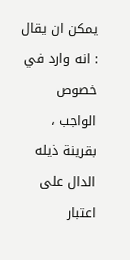يمكن ان يقال : انه وارد في خصوص الواجب ، بقرينة ذيله الدال على اعتبار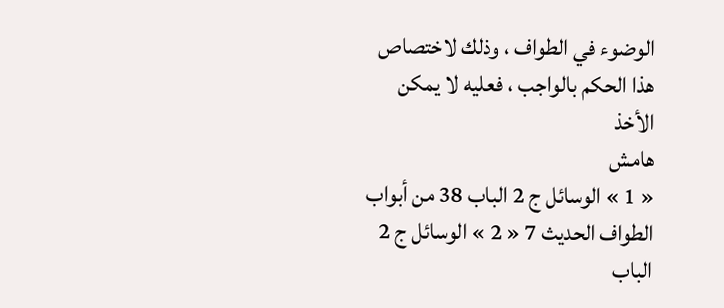الوضوء في الطواف ، وذلك لاختصاص هذا الحكم بالواجب ، فعليه لا يمكن الأخذ
هامش
« 1 » الوسائل ج 2 الباب 38 من أبواب الطواف الحديث 7 « 2 » الوسائل ج 2 الباب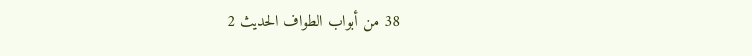38 من أبواب الطواف الحديث 2